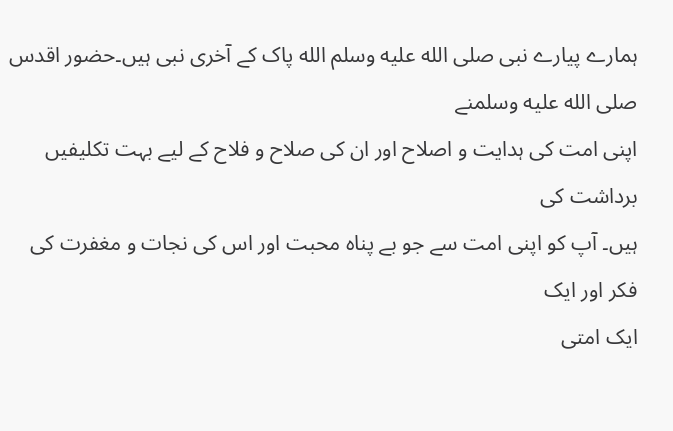ہمارے پیارے نبی صلى الله عليه وسلم الله پاک کے آخری نبی ہیں۔حضور اقدس صلى الله عليه وسلمنے
اپنی امت کی ہدایت و اصلاح اور ان کی صلاح و فلاح کے لیے بہت تکلیفیں برداشت کی
ہیں۔ آپ کو اپنی امت سے جو بے پناہ محبت اور اس کی نجات و مغفرت کی فکر اور ایک
ایک امتی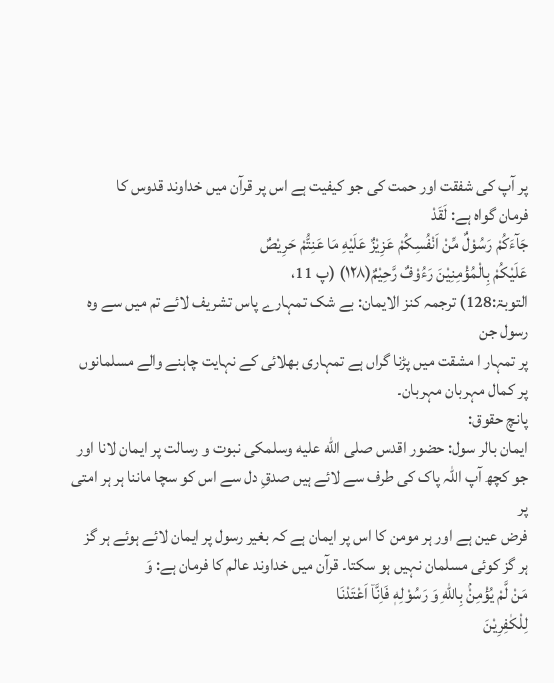پر آپ کی شفقت اور حمت کی جو کیفیت ہے اس پر قرآن میں خداوند قدوس کا
فرمان گواہ ہے: لَقَدْ
جَآءَكُمْ رَسُوْلٌ مِّنْ اَنْفُسِكُمْ عَزِیْزٌ عَلَیْهِ مَا عَنِتُّمْ حَرِیْصٌ
عَلَیْكُمْ بِالْمُؤْمِنِیْنَ رَءُوْفٌ رَّحِیْمٌ(۱۲۸) (پ 11،
التوبۃ:128) ترجمہ کنز الایمان: بے شک تمہارے پاس تشریف لائے تم میں سے وہ رسول جن
پر تمہار ا مشقت میں پڑنا گراں ہے تمہاری بھلائی کے نہایت چاہنے والے مسلمانوں پر کمال مہربان مہربان۔
پانچ حقوق:
ایمان بالر سول: حضور اقدس صلى الله عليه وسلمکی نبوت و رسالت پر ایمان لانا اور
جو کچھ آپ اللہ پاک کی طرف سے لائے ہیں صدقِ دل سے اس کو سچا ماننا ہر ہر امتی پر
فرض عین ہے اور ہر مومن کا اس پر ایمان ہے کہ بغیر رسول پر ایمان لائے ہوئے ہر گز
ہر گز کوئی مسلمان نہیں ہو سکتا۔ قرآن میں خداوند عالم کا فرمان ہے: وَ
مَنْ لَّمْ یُؤْمِنْۢ بِاللّٰهِ وَ رَسُوْلِهٖ فَاِنَّاۤ اَعْتَدْنَا
لِلْكٰفِرِیْنَ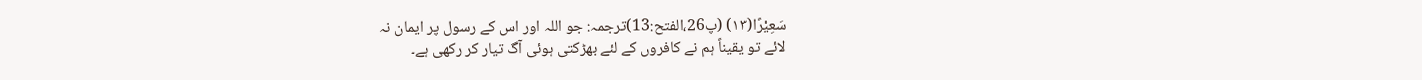سَعِیْرًا(۱۳) (پ26،الفتح:13)ترجمہ: جو اللہ اور اس کے رسول پر ایمان نہ
لائے تو یقیناً ہم نے کافروں کے لئے بھڑکتی ہوئی آگ تیار کر رکھی ہے۔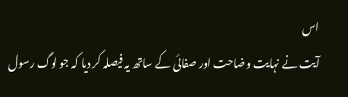اس
آیت نے نہایت وضاحت اور صفائی کے ساتھ یہ فیصلہ کر دیا کہ جو لوگ رسول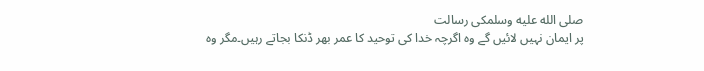صلى الله عليه وسلمکی رسالت
پر ایمان نہیں لائیں گے وہ اگرچہ خدا کی توحید کا عمر بھر ڈنکا بجاتے رہیں۔مگر وہ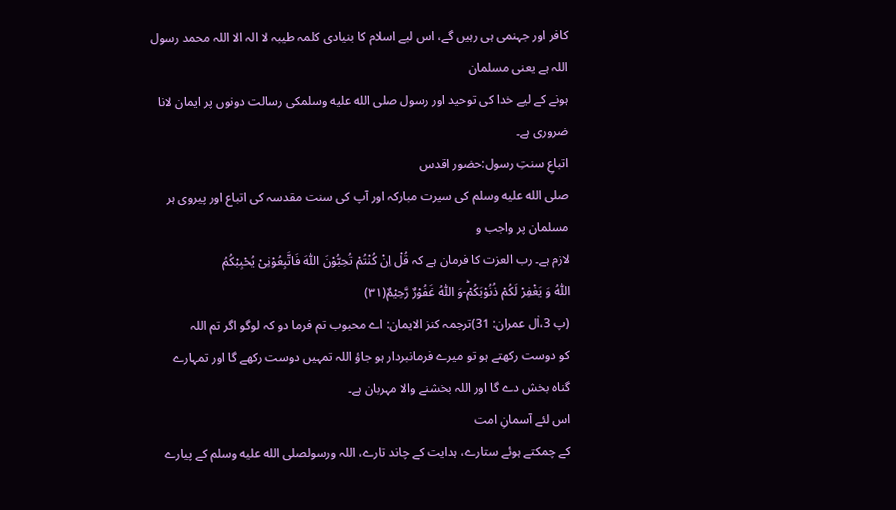کافر اور جہنمی ہی رہیں گے، اس لیے اسلام کا بنیادی کلمہ طیبہ لا الہ الا اللہ محمد رسول اللہ ہے یعنی مسلمان
ہونے کے لیے خدا کی توحید اور رسول صلى الله عليه وسلمکی رسالت دونوں پر ایمان لانا ضروری ہے۔
اتباعِ سنتِ رسول:حضور اقدس
صلى الله عليه وسلم کی سیرت مبارکہ اور آپ کی سنت مقدسہ کی اتباع اور پیروی ہر مسلمان پر واجب و
لازم ہے۔ رب العزت کا فرمان ہے کہ قُلْ اِنْ كُنْتُمْ تُحِبُّوْنَ اللّٰهَ فَاتَّبِعُوْنِیْ یُحْبِبْكُمُ
اللّٰهُ وَ یَغْفِرْ لَكُمْ ذُنُوْبَكُمْؕ-وَ اللّٰهُ غَفُوْرٌ رَّحِیْمٌ(۳۱)
(پ 3،اٰل عمران: 31)ترجمہ کنز الایمان: اے محبوب تم فرما دو کہ لوگو اگر تم اللہ
کو دوست رکھتے ہو تو میرے فرمانبردار ہو جاؤ اللہ تمہیں دوست رکھے گا اور تمہارے
گناہ بخش دے گا اور اللہ بخشنے والا مہربان ہے۔
اس لئے آسمانِ امت
کے چمکتے ہوئے ستارے، ہدایت کے چاند تارے، اللہ ورسولصلى الله عليه وسلم کے پیارے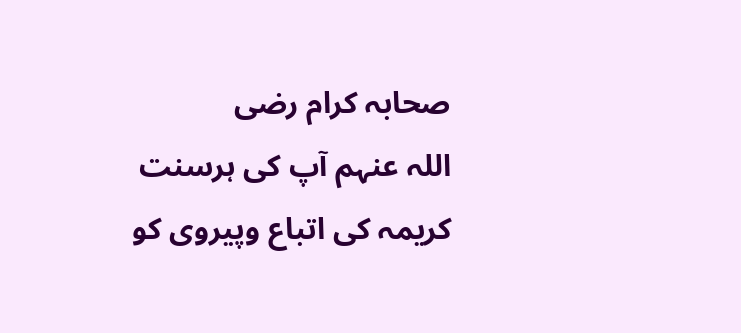صحابہ کرام رضی
اللہ عنہم آپ کی ہرسنت کریمہ کی اتباع وپیروی کو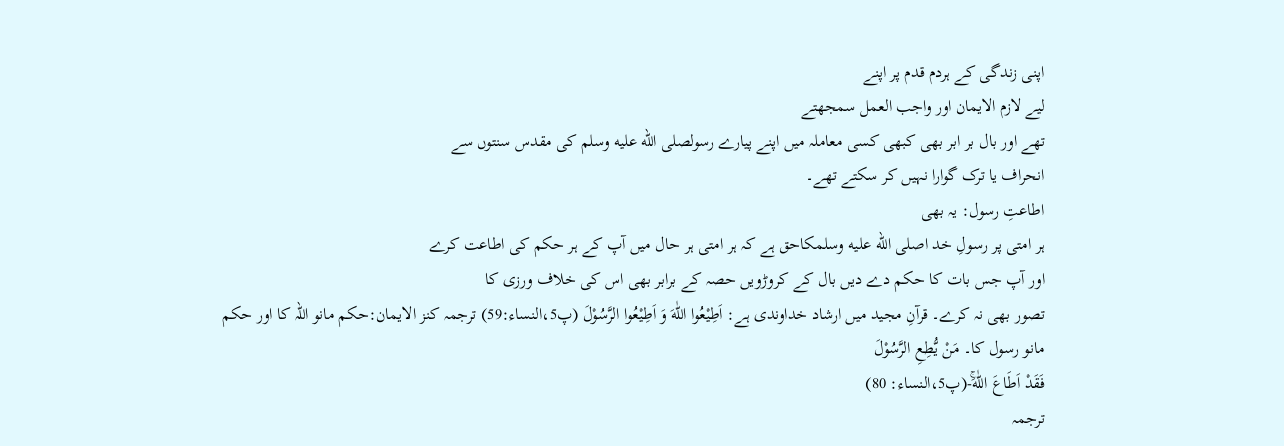اپنی زندگی کے ہردم قدم پر اپنے
لیے لازم الایمان اور واجب العمل سمجھتے
تھے اور بال بر ابر بھی کبھی کسی معاملہ میں اپنے پیارے رسولصلى الله عليه وسلم کی مقدس سنتوں سے
انحراف یا ترک گوارا نہیں کر سکتے تھے۔
اطاعتِ رسول: یہ بھی
ہر امتی پر رسولِ خد اصلى الله عليه وسلمکاحق ہے کہ ہر امتی ہر حال میں آپ کے ہر حکم کی اطاعت کرے
اور آپ جس بات کا حکم دے دیں بال کے کروڑویں حصہ کے برابر بھی اس کی خلاف ورزی کا
تصور بھی نہ کرے۔ قرآنِ مجید میں ارشاد خداوندی ہے: اَطِیْعُوا اللّٰهَ وَ اَطِیْعُوا الرَّسُوْلَ (پ5،النساء:59) ترجمہ کنز الایمان:حکم مانو اللہ کا اور حکم
مانو رسول کا۔ مَنْ یُّطِعِ الرَّسُوْلَ
فَقَدْ اَطَاعَ اللّٰهَۚ-(پ5،النساء: 80)
ترجمہ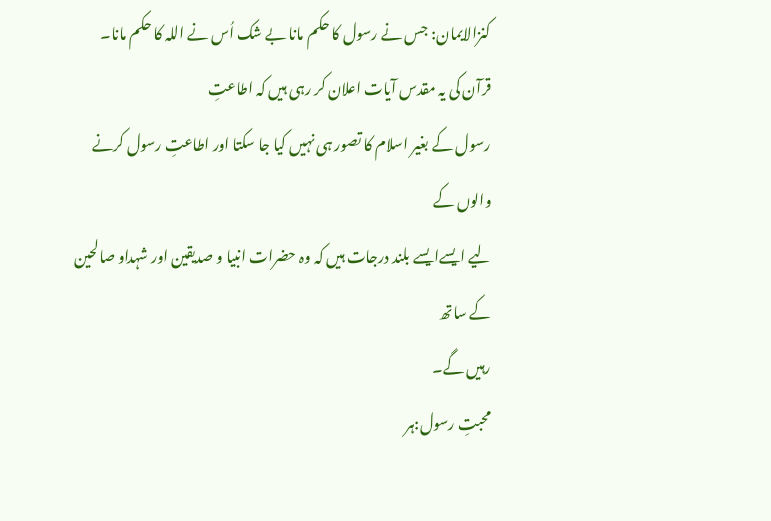کنزالایمان: جس نے رسول کا حکم مانا بے شک اُس نے اللہ کا حکم مانا۔
قرآن کی یہ مقدس آیات اعلان کر رہی ہیں کہ اطاعتِ
رسول کے بغیر اسلام کا تصور ہی نہیں کیا جا سکتا اور اطاعتِ رسول کرنے والوں کے
لیے ایسےایسے بلند درجات ہیں کہ وہ حضرات انبیا و صدیقین اور شہداو صالحین کے ساتھ
رہیں گے۔
محبتِ رسول:ہر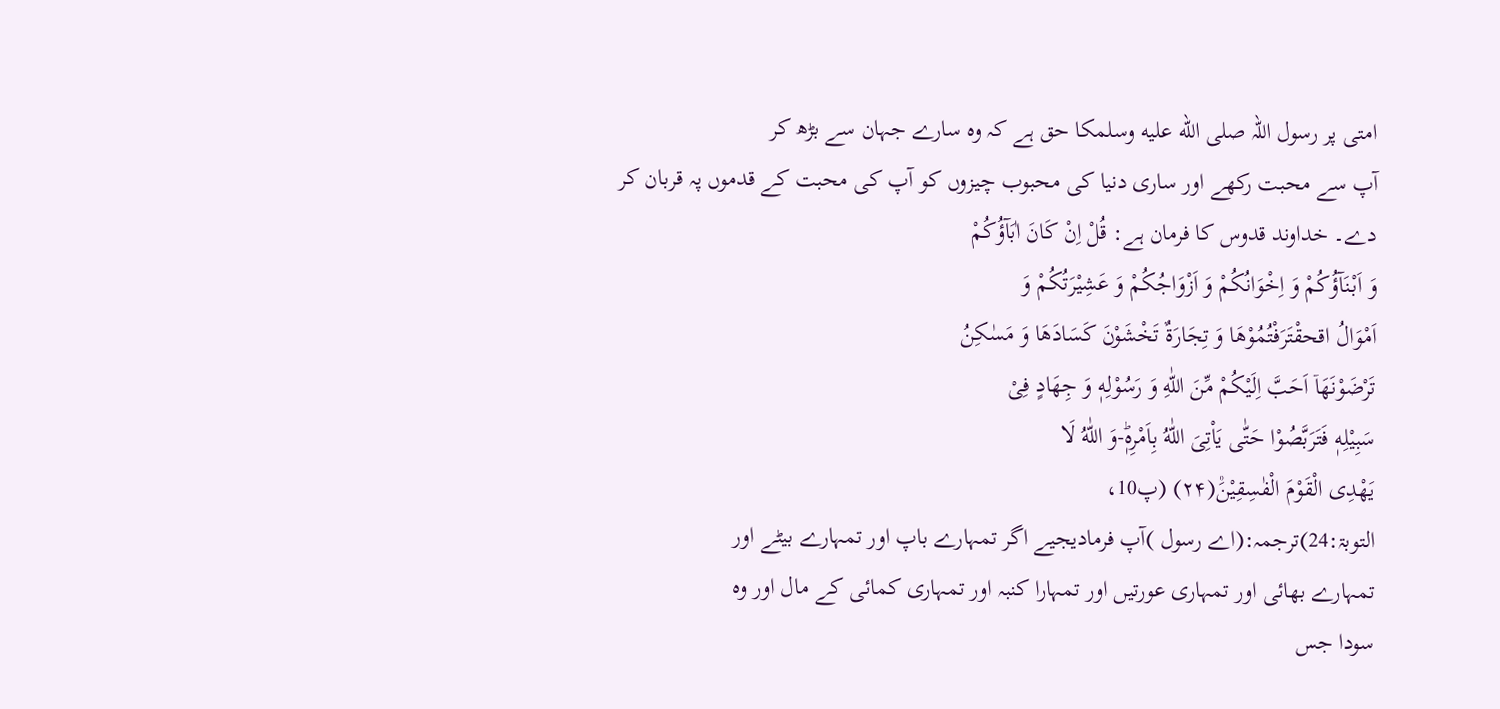امتی پر رسول اللہ صلى الله عليه وسلمکا حق ہے کہ وہ سارے جہان سے بڑھ کر
آپ سے محبت رکھے اور ساری دنیا کی محبوب چیزوں کو آپ کی محبت کے قدموں پہ قربان کر
دے۔ خداوند قدوس کا فرمان ہے: قُلْ اِنْ كَانَ اٰبَآؤُكُمْ
وَ اَبْنَآؤُكُمْ وَ اِخْوَانُكُمْ وَ اَزْوَاجُكُمْ وَ عَشِیْرَتُكُمْ وَ
اَمْوَالُ اقحقْتَرَفْتُمُوْهَا وَ تِجَارَةٌ تَخْشَوْنَ كَسَادَهَا وَ مَسٰكِنُ
تَرْضَوْنَهَاۤ اَحَبَّ اِلَیْكُمْ مِّنَ اللّٰهِ وَ رَسُوْلِهٖ وَ جِهَادٍ فِیْ
سَبِیْلِهٖ فَتَرَبَّصُوْا حَتّٰى یَاْتِیَ اللّٰهُ بِاَمْرِهٖؕ-وَ اللّٰهُ لَا
یَهْدِی الْقَوْمَ الْفٰسِقِیْنَ۠(۲۴) (پ10،
التوبۃ:24)ترجمہ:(اے رسول )آپ فرمادیجیے اگر تمہارے باپ اور تمہارے بیٹے اور
تمہارے بھائی اور تمہاری عورتیں اور تمہارا کنبہ اور تمہاری کمائی کے مال اور وہ
سودا جس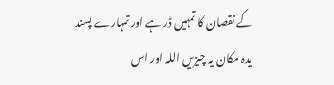کے نقصان کا تمہیں ڈر ہے اور تمہارے پسند یدہ مکان یہ چیزیں اللہ اور اس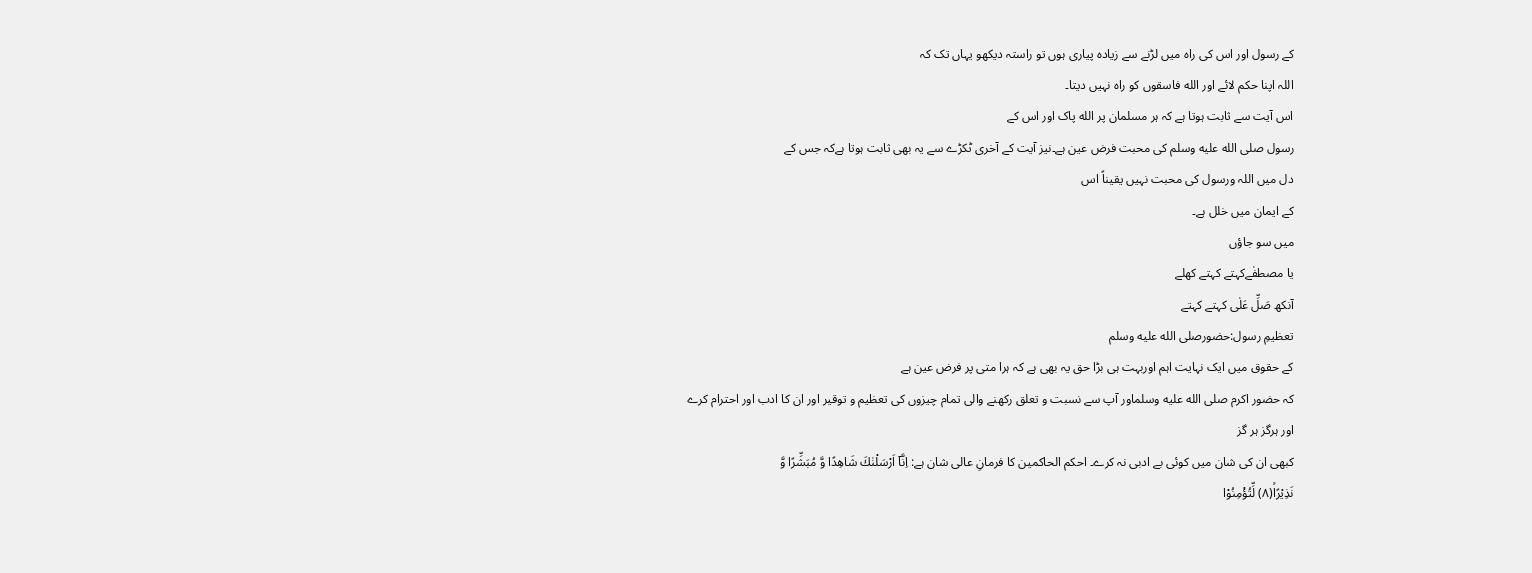کے رسول اور اس کی راہ میں لڑنے سے زیادہ پیاری ہوں تو راستہ دیکھو یہاں تک کہ
اللہ اپنا حکم لائے اور الله فاسقوں کو راہ نہیں دیتا۔
اس آیت سے ثابت ہوتا ہے کہ ہر مسلمان پر الله پاک اور اس کے
رسول صلى الله عليه وسلم کی محبت فرض عین ہے۔نیز آیت کے آخری ٹکڑے سے یہ بھی ثابت ہوتا ہےکہ جس کے
دل میں اللہ ورسول کی محبت نہیں یقیناً اس
کے ایمان میں خلل ہے۔
میں سو جاؤں
یا مصطفٰےکہتے کہتے کھلے
آنکھ صَلِّ عَلٰی کہتے کہتے
تعظیمِ رسول:حضورصلى الله عليه وسلم
کے حقوق میں ایک نہایت اہم اوربہت ہی بڑا حق یہ بھی ہے کہ ہرا متی پر فرض عین ہے
کہ حضور اکرم صلى الله عليه وسلماور آپ سے نسبت و تعلق رکھنے والی تمام چیزوں کی تعظیم و توقیر اور ان کا ادب اور احترام کرے اور ہرگز ہر گز
کبھی ان کی شان میں کوئی بے ادبی نہ کرے۔ احکم الحاکمین کا فرمانِ عالی شان ہے: اِنَّاۤ اَرْسَلْنٰكَ شَاهِدًا وَّ مُبَشِّرًا وَّ
نَذِیْرًاۙ(۸) لِّتُؤْمِنُوْا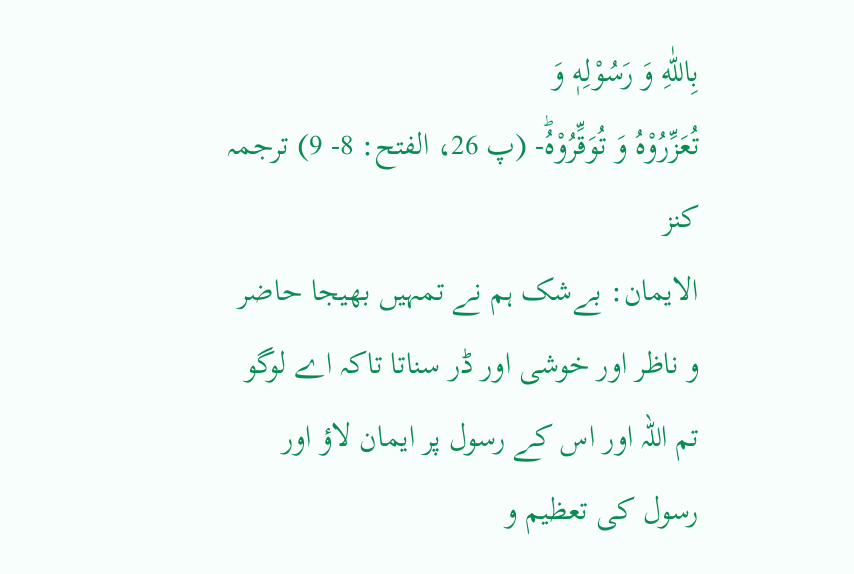بِاللّٰهِ وَ رَسُوْلِهٖ وَ
تُعَزِّرُوْهُ وَ تُوَقِّرُوْهُؕ- (پ 26، الفتح: 8- 9) ترجمہ کنز
الایمان: بےشک ہم نے تمہیں بھیجا حاضر و ناظر اور خوشی اور ڈر سناتا تاکہ اے لوگو
تم اللہ اور اس کے رسول پر ایمان لاؤ اور رسول کی تعظیم و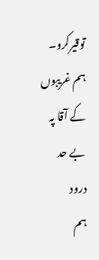توقیرکرو۔
ہم غریبوں
کے آقا پہ بے حد درود
ہم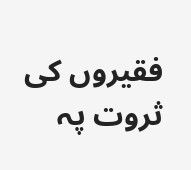فقیروں کی ثروت پہ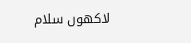لاکھوں سلام